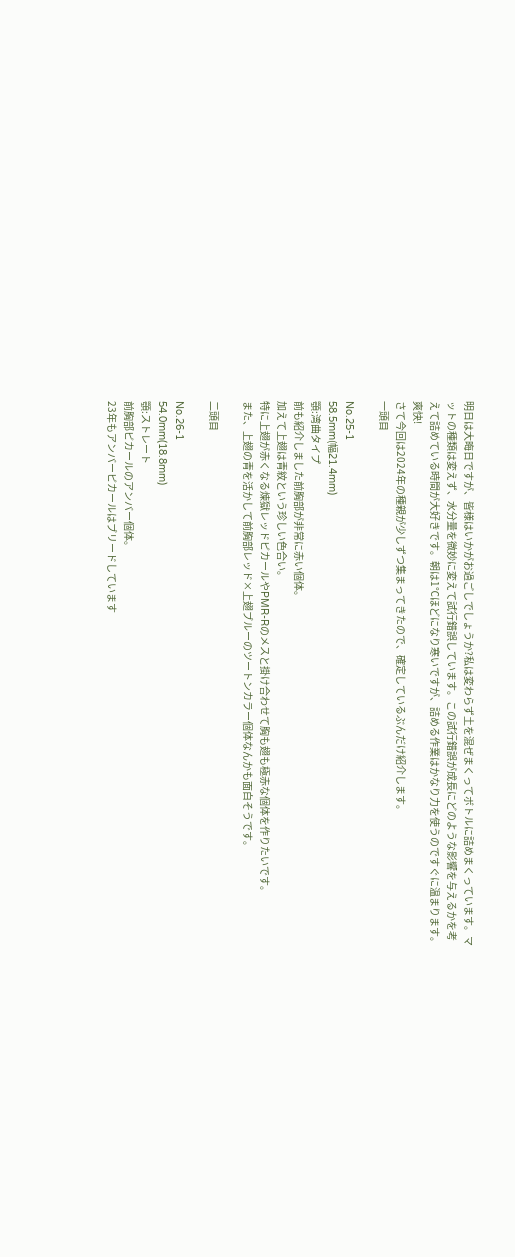明日は大晦日ですが、皆様はいかがお過ごしでしょうか?私は変わらず土を混ぜまくってボトルに詰めまくっています。マットの種類は変えず、水分量を微妙に変えて試行錯誤しています。この試行錯誤が成長にどのような影響を与えるかを考えて詰めている時間が大好きです。朝は1℃ほどになり寒いですが、詰める作業はかなり力を使うのですぐに温まります。爽快!
さて今回は2024年の種親が少しずつ集まってきたので、確定しているぶんだけ紹介します。
一頭目

No.25-1
58.5mm(幅21.4mm)
顎:湾曲タイプ
前も紹介しました前胸部が非常に赤い個体。
加えて上翅は青紋という珍しい色合い。
特に上翅が赤くなる煉獄レッドピカールやPMR-Rのメスと掛け合わせて胸も翅も極赤な個体を作りたいです。
また、上翅の青を活かして前胸部レッド×上翅ブルーのツートンカラー個体なんかも面白そうです。

二頭目

No.26-1
54.0mm(18.8mm)
顎:ストレート
前胸部ピカールのアンバー個体。
23年もアンバーピカールはブリードしています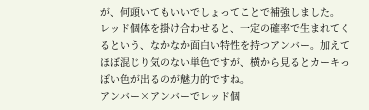が、何頭いてもいいでしょってことで補強しました。
レッド個体を掛け合わせると、一定の確率で生まれてくるという、なかなか面白い特性を持つアンバー。加えてほぼ混じり気のない単色ですが、横から見るとカーキっぽい色が出るのが魅力的ですね。
アンバー×アンバーでレッド個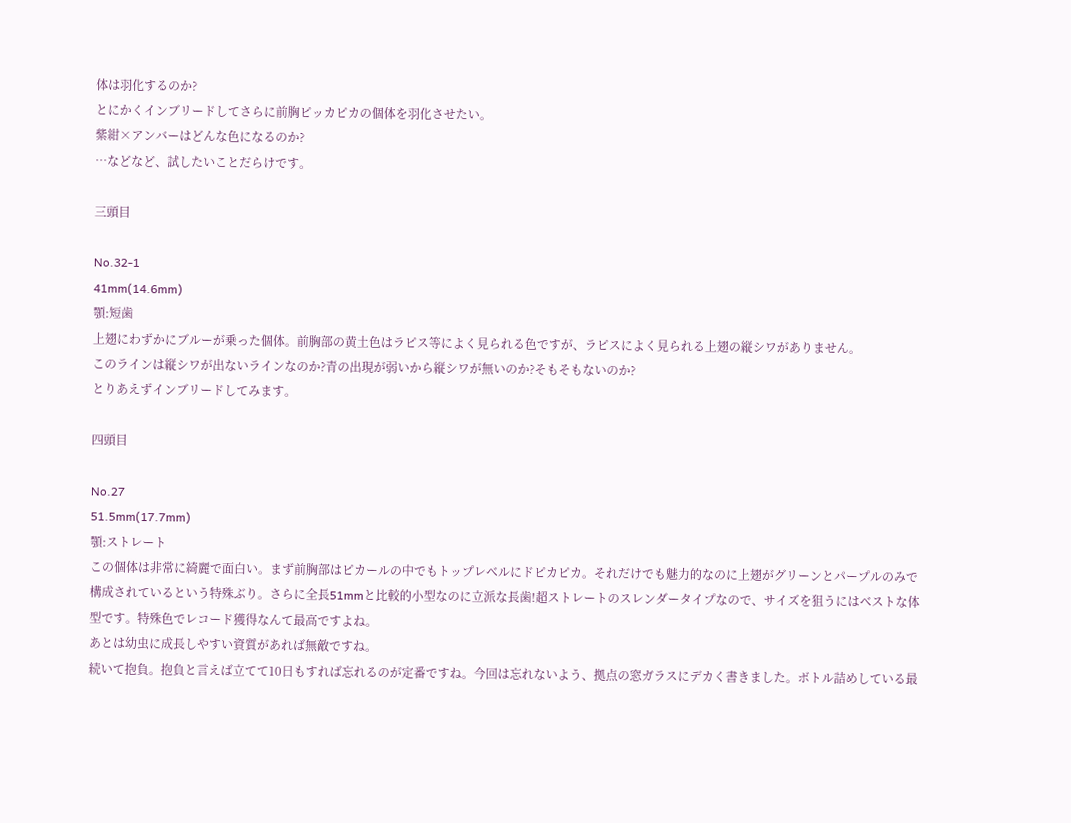体は羽化するのか?
とにかくインブリードしてさらに前胸ピッカピカの個体を羽化させたい。
紫紺×アンバーはどんな色になるのか?
…などなど、試したいことだらけです。

三頭目

No.32-1
41mm(14.6mm)
顎:短歯
上翅にわずかにブルーが乗った個体。前胸部の黄土色はラピス等によく見られる色ですが、ラピスによく見られる上翅の縦シワがありません。
このラインは縦シワが出ないラインなのか?青の出現が弱いから縦シワが無いのか?そもそもないのか?
とりあえずインブリードしてみます。

四頭目

No.27
51.5mm(17.7mm)
顎:ストレート
この個体は非常に綺麗で面白い。まず前胸部はピカールの中でもトップレベルにドピカピカ。それだけでも魅力的なのに上翅がグリーンとパープルのみで構成されているという特殊ぶり。さらに全長51mmと比較的小型なのに立派な長歯!超ストレートのスレンダータイプなので、サイズを狙うにはベストな体型です。特殊色でレコード獲得なんて最高ですよね。
あとは幼虫に成長しやすい資質があれば無敵ですね。
続いて抱負。抱負と言えば立てて10日もすれば忘れるのが定番ですね。今回は忘れないよう、拠点の窓ガラスにデカく書きました。ボトル詰めしている最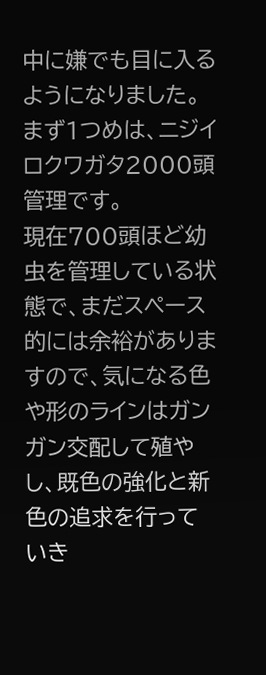中に嫌でも目に入るようになりました。
まず1つめは、ニジイロクワガタ2000頭管理です。
現在700頭ほど幼虫を管理している状態で、まだスペース的には余裕がありますので、気になる色や形のラインはガンガン交配して殖やし、既色の強化と新色の追求を行っていき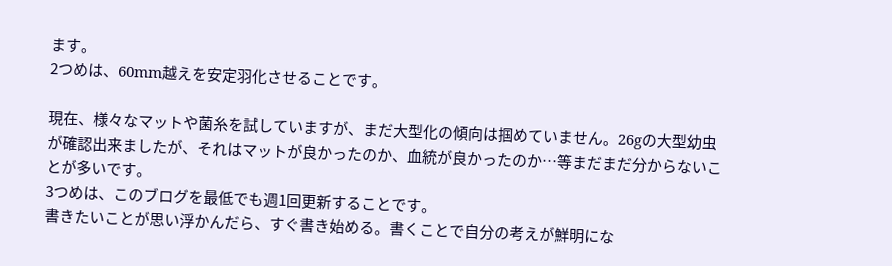ます。
2つめは、60mm越えを安定羽化させることです。

現在、様々なマットや菌糸を試していますが、まだ大型化の傾向は掴めていません。26gの大型幼虫が確認出来ましたが、それはマットが良かったのか、血統が良かったのか…等まだまだ分からないことが多いです。
3つめは、このブログを最低でも週1回更新することです。
書きたいことが思い浮かんだら、すぐ書き始める。書くことで自分の考えが鮮明にな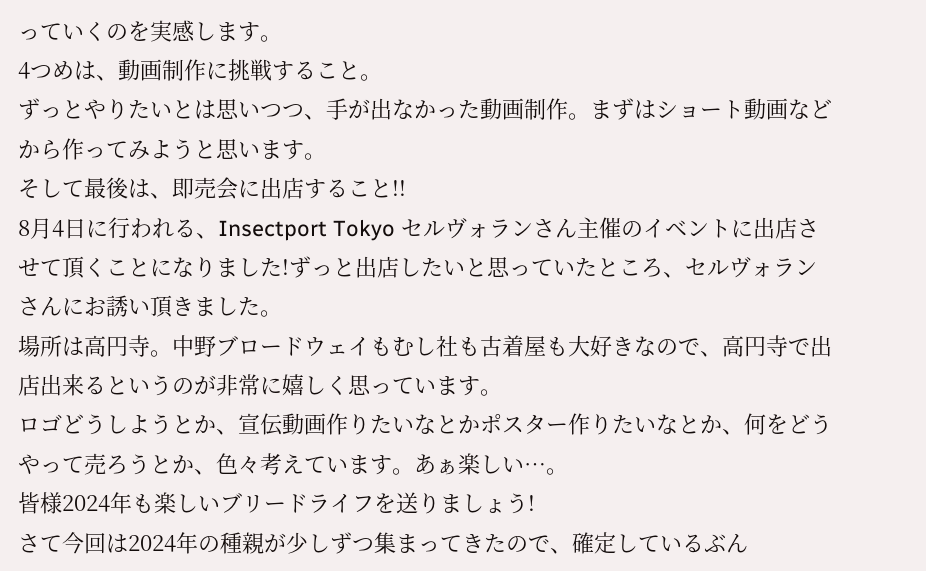っていくのを実感します。
4つめは、動画制作に挑戦すること。
ずっとやりたいとは思いつつ、手が出なかった動画制作。まずはショート動画などから作ってみようと思います。
そして最後は、即売会に出店すること!!
8月4日に行われる、Insectport Tokyo セルヴォランさん主催のイベントに出店させて頂くことになりました!ずっと出店したいと思っていたところ、セルヴォランさんにお誘い頂きました。
場所は高円寺。中野ブロードウェイもむし社も古着屋も大好きなので、高円寺で出店出来るというのが非常に嬉しく思っています。
ロゴどうしようとか、宣伝動画作りたいなとかポスター作りたいなとか、何をどうやって売ろうとか、色々考えています。あぁ楽しい…。
皆様2024年も楽しいブリードライフを送りましょう!
さて今回は2024年の種親が少しずつ集まってきたので、確定しているぶん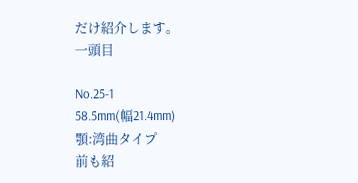だけ紹介します。
一頭目

No.25-1
58.5mm(幅21.4mm)
顎:湾曲タイプ
前も紹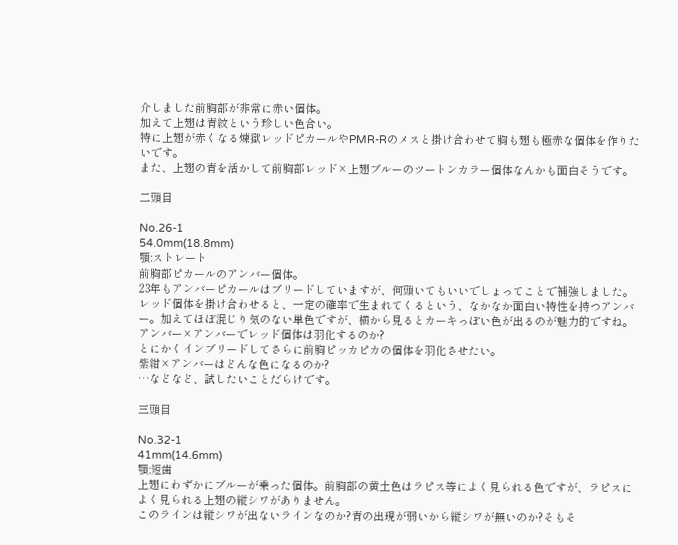介しました前胸部が非常に赤い個体。
加えて上翅は青紋という珍しい色合い。
特に上翅が赤くなる煉獄レッドピカールやPMR-Rのメスと掛け合わせて胸も翅も極赤な個体を作りたいです。
また、上翅の青を活かして前胸部レッド×上翅ブルーのツートンカラー個体なんかも面白そうです。

二頭目

No.26-1
54.0mm(18.8mm)
顎:ストレート
前胸部ピカールのアンバー個体。
23年もアンバーピカールはブリードしていますが、何頭いてもいいでしょってことで補強しました。
レッド個体を掛け合わせると、一定の確率で生まれてくるという、なかなか面白い特性を持つアンバー。加えてほぼ混じり気のない単色ですが、横から見るとカーキっぽい色が出るのが魅力的ですね。
アンバー×アンバーでレッド個体は羽化するのか?
とにかくインブリードしてさらに前胸ピッカピカの個体を羽化させたい。
紫紺×アンバーはどんな色になるのか?
…などなど、試したいことだらけです。

三頭目

No.32-1
41mm(14.6mm)
顎:短歯
上翅にわずかにブルーが乗った個体。前胸部の黄土色はラピス等によく見られる色ですが、ラピスによく見られる上翅の縦シワがありません。
このラインは縦シワが出ないラインなのか?青の出現が弱いから縦シワが無いのか?そもそ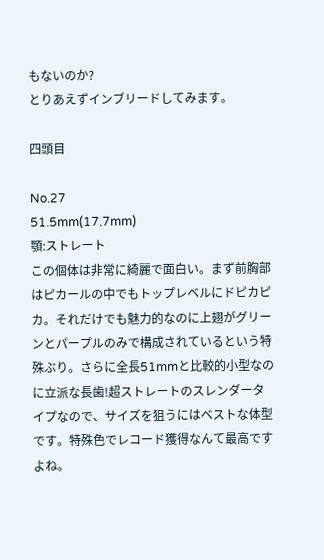もないのか?
とりあえずインブリードしてみます。

四頭目

No.27
51.5mm(17.7mm)
顎:ストレート
この個体は非常に綺麗で面白い。まず前胸部はピカールの中でもトップレベルにドピカピカ。それだけでも魅力的なのに上翅がグリーンとパープルのみで構成されているという特殊ぶり。さらに全長51mmと比較的小型なのに立派な長歯!超ストレートのスレンダータイプなので、サイズを狙うにはベストな体型です。特殊色でレコード獲得なんて最高ですよね。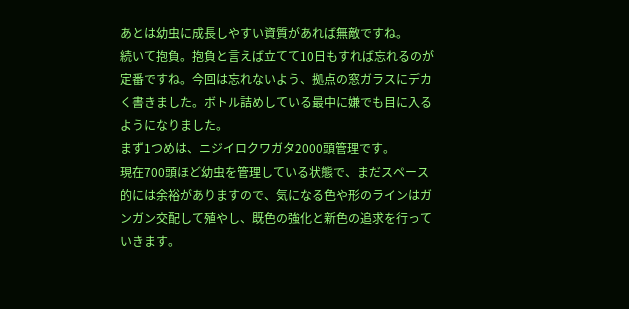あとは幼虫に成長しやすい資質があれば無敵ですね。
続いて抱負。抱負と言えば立てて10日もすれば忘れるのが定番ですね。今回は忘れないよう、拠点の窓ガラスにデカく書きました。ボトル詰めしている最中に嫌でも目に入るようになりました。
まず1つめは、ニジイロクワガタ2000頭管理です。
現在700頭ほど幼虫を管理している状態で、まだスペース的には余裕がありますので、気になる色や形のラインはガンガン交配して殖やし、既色の強化と新色の追求を行っていきます。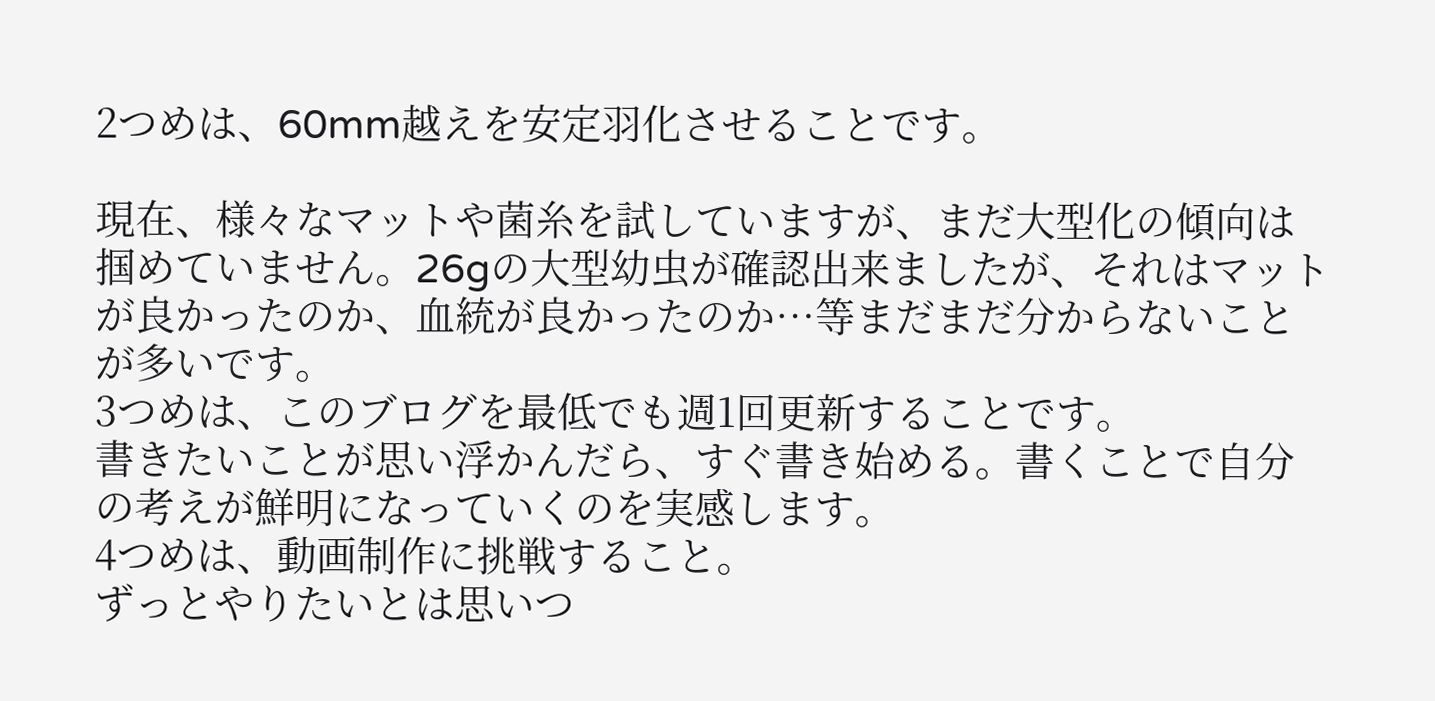2つめは、60mm越えを安定羽化させることです。

現在、様々なマットや菌糸を試していますが、まだ大型化の傾向は掴めていません。26gの大型幼虫が確認出来ましたが、それはマットが良かったのか、血統が良かったのか…等まだまだ分からないことが多いです。
3つめは、このブログを最低でも週1回更新することです。
書きたいことが思い浮かんだら、すぐ書き始める。書くことで自分の考えが鮮明になっていくのを実感します。
4つめは、動画制作に挑戦すること。
ずっとやりたいとは思いつ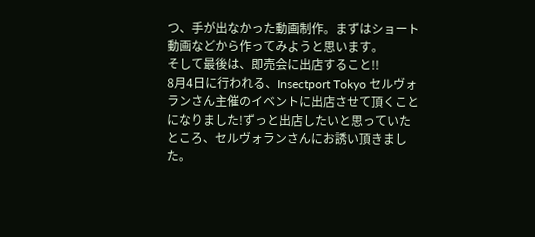つ、手が出なかった動画制作。まずはショート動画などから作ってみようと思います。
そして最後は、即売会に出店すること!!
8月4日に行われる、Insectport Tokyo セルヴォランさん主催のイベントに出店させて頂くことになりました!ずっと出店したいと思っていたところ、セルヴォランさんにお誘い頂きました。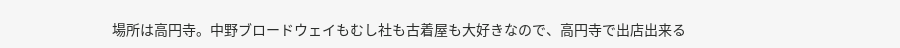場所は高円寺。中野ブロードウェイもむし社も古着屋も大好きなので、高円寺で出店出来る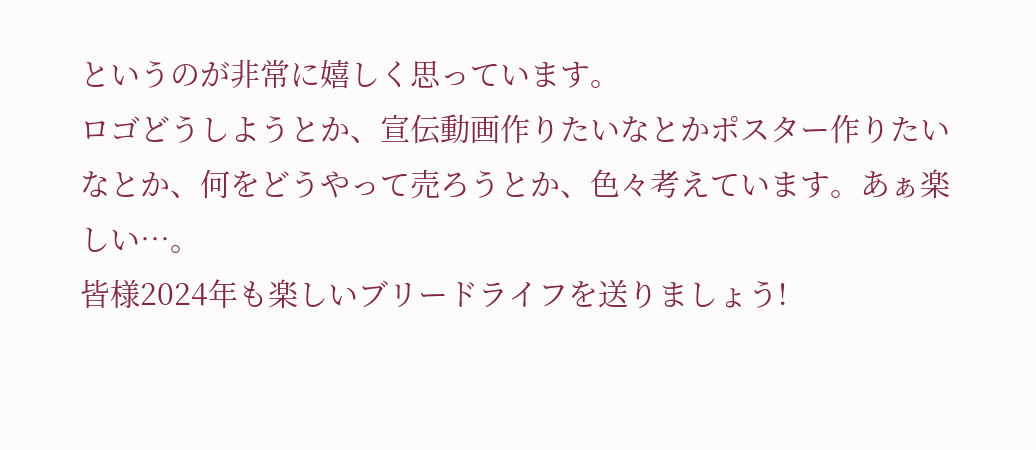というのが非常に嬉しく思っています。
ロゴどうしようとか、宣伝動画作りたいなとかポスター作りたいなとか、何をどうやって売ろうとか、色々考えています。あぁ楽しい…。
皆様2024年も楽しいブリードライフを送りましょう!